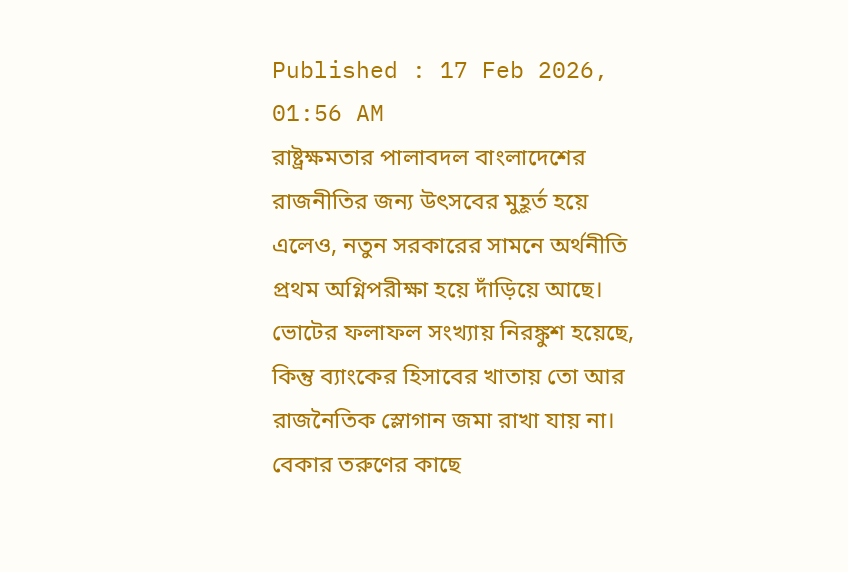Published : 17 Feb 2026, 01:56 AM
রাষ্ট্রক্ষমতার পালাবদল বাংলাদেশের রাজনীতির জন্য উৎসবের মুহূর্ত হয়ে এলেও, নতুন সরকারের সামনে অর্থনীতি প্রথম অগ্নিপরীক্ষা হয়ে দাঁড়িয়ে আছে। ভোটের ফলাফল সংখ্যায় নিরঙ্কুশ হয়েছে, কিন্তু ব্যাংকের হিসাবের খাতায় তো আর রাজনৈতিক স্লোগান জমা রাখা যায় না। বেকার তরুণের কাছে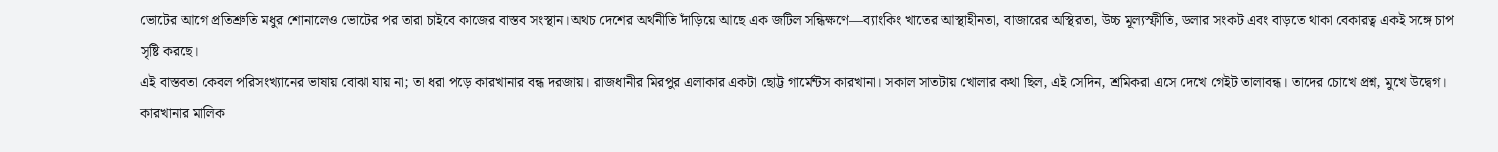ভোটের আগে প্রতিশ্রুতি মধুর শোনালেও ভোটের পর তারা চাইবে কাজের বাস্তব সংস্থান।অথচ দেশের অর্থনীতি দাঁড়িয়ে আছে এক জটিল সন্ধিক্ষণে—ব্যাংকিং খাতের আস্থাহীনতা, বাজারের অস্থিরতা, উচ্চ মূল্যস্ফীতি, ডলার সংকট এবং বাড়তে থাকা বেকারত্ব একই সঙ্গে চাপ সৃষ্টি করছে।
এই বাস্তবতা কেবল পরিসংখ্যানের ভাষায় বোঝা যায় না; তা ধরা পড়ে কারখানার বন্ধ দরজায়। রাজধানীর মিরপুর এলাকার একটা ছোট্ট গার্মেন্টস কারখানা। সকাল সাতটায় খোলার কথা ছিল, এই সেদিন, শ্রমিকরা এসে দেখে গেইট তালাবন্ধ। তাদের চোখে প্রশ্ন, মুখে উদ্বেগ। কারখানার মালিক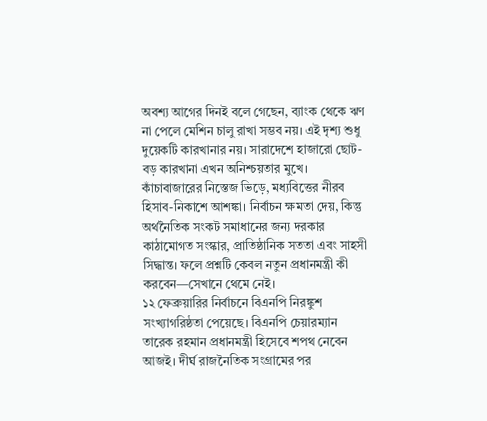অবশ্য আগের দিনই বলে গেছেন, ব্যাংক থেকে ঋণ না পেলে মেশিন চালু রাখা সম্ভব নয়। এই দৃশ্য শুধু দুয়েকটি কারখানার নয়। সারাদেশে হাজারো ছোট-বড় কারখানা এখন অনিশ্চয়তার মুখে। কাঁচাবাজারের নিস্তেজ ভিড়ে, মধ্যবিত্তের নীরব হিসাব-নিকাশে আশঙ্কা। নির্বাচন ক্ষমতা দেয়, কিন্তু অর্থনৈতিক সংকট সমাধানের জন্য দরকার কাঠামোগত সংস্কার, প্রাতিষ্ঠানিক সততা এবং সাহসী সিদ্ধান্ত। ফলে প্রশ্নটি কেবল নতুন প্রধানমন্ত্রী কী করবেন—সেখানে থেমে নেই।
১২ ফেব্রুয়ারির নির্বাচনে বিএনপি নিরঙ্কুশ সংখ্যাগরিষ্ঠতা পেয়েছে। বিএনপি চেয়ারম্যান তারেক রহমান প্রধানমন্ত্রী হিসেবে শপথ নেবেন আজই। দীর্ঘ রাজনৈতিক সংগ্রামের পর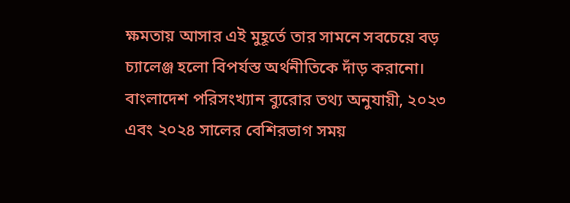ক্ষমতায় আসার এই মুহূর্তে তার সামনে সবচেয়ে বড় চ্যালেঞ্জ হলো বিপর্যস্ত অর্থনীতিকে দাঁড় করানো।
বাংলাদেশ পরিসংখ্যান ব্যুরোর তথ্য অনুযায়ী, ২০২৩ এবং ২০২৪ সালের বেশিরভাগ সময়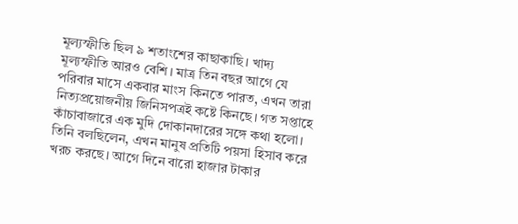মূল্যস্ফীতি ছিল ৯ শতাংশের কাছাকাছি। খাদ্য মূল্যস্ফীতি আরও বেশি। মাত্র তিন বছর আগে যে পরিবার মাসে একবার মাংস কিনতে পারত, এখন তারা নিত্যপ্রয়োজনীয় জিনিসপত্রই কষ্টে কিনছে। গত সপ্তাহে কাঁচাবাজারে এক মুদি দোকানদারের সঙ্গে কথা হলো। তিনি বলছিলেন, এখন মানুষ প্রতিটি পয়সা হিসাব করে খরচ করছে। আগে দিনে বারো হাজার টাকার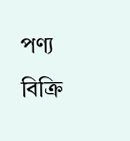পণ্য বিক্রি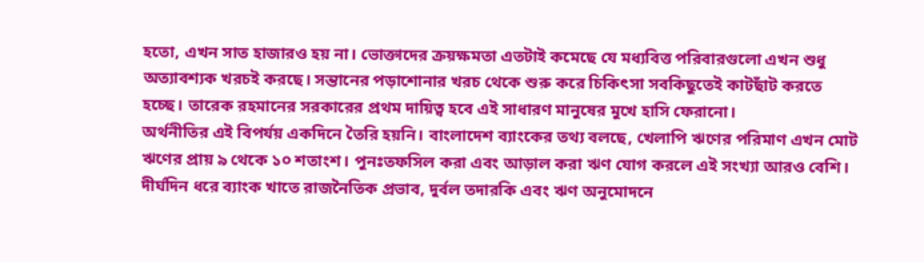হতো, এখন সাত হাজারও হয় না। ভোক্তাদের ক্রয়ক্ষমতা এতটাই কমেছে যে মধ্যবিত্ত পরিবারগুলো এখন শুধু অত্যাবশ্যক খরচই করছে। সন্তানের পড়াশোনার খরচ থেকে শুরু করে চিকিৎসা সবকিছুতেই কাটছাঁট করতে হচ্ছে। তারেক রহমানের সরকারের প্রথম দায়িত্ব হবে এই সাধারণ মানুষের মুখে হাসি ফেরানো।
অর্থনীতির এই বিপর্যয় একদিনে তৈরি হয়নি। বাংলাদেশ ব্যাংকের তথ্য বলছে, খেলাপি ঋণের পরিমাণ এখন মোট ঋণের প্রায় ৯ থেকে ১০ শতাংশ। পুনঃতফসিল করা এবং আড়াল করা ঋণ যোগ করলে এই সংখ্যা আরও বেশি। দীর্ঘদিন ধরে ব্যাংক খাতে রাজনৈতিক প্রভাব, দুর্বল তদারকি এবং ঋণ অনুমোদনে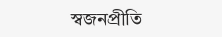স্বজনপ্রীতি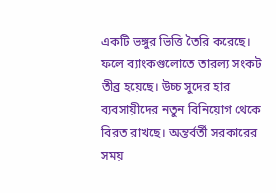একটি ভঙ্গুর ভিত্তি তৈরি করেছে। ফলে ব্যাংকগুলোতে তারল্য সংকট তীব্র হয়েছে। উচ্চ সুদের হার ব্যবসায়ীদের নতুন বিনিয়োগ থেকে বিরত রাখছে। অন্তর্বর্তী সরকারের সময়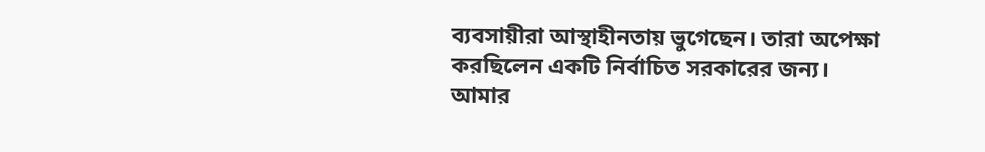ব্যবসায়ীরা আস্থাহীনতায় ভুগেছেন। তারা অপেক্ষা করছিলেন একটি নির্বাচিত সরকারের জন্য।
আমার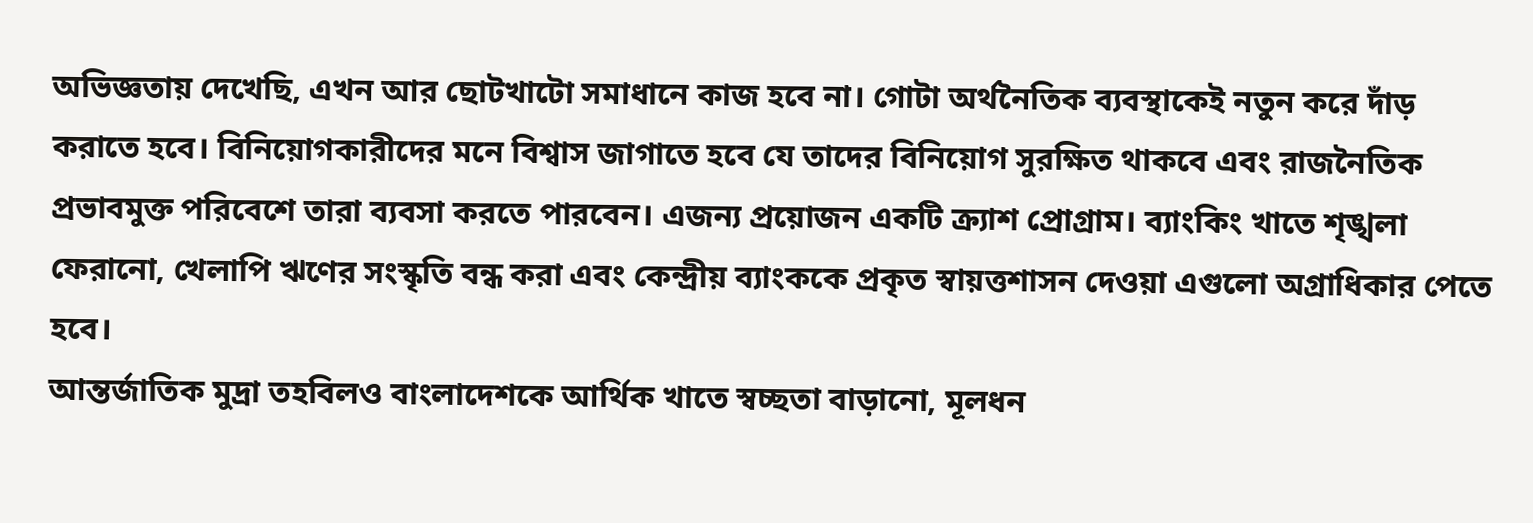অভিজ্ঞতায় দেখেছি, এখন আর ছোটখাটো সমাধানে কাজ হবে না। গোটা অর্থনৈতিক ব্যবস্থাকেই নতুন করে দাঁড় করাতে হবে। বিনিয়োগকারীদের মনে বিশ্বাস জাগাতে হবে যে তাদের বিনিয়োগ সুরক্ষিত থাকবে এবং রাজনৈতিক প্রভাবমুক্ত পরিবেশে তারা ব্যবসা করতে পারবেন। এজন্য প্রয়োজন একটি ক্র্যাশ প্রোগ্রাম। ব্যাংকিং খাতে শৃঙ্খলা ফেরানো, খেলাপি ঋণের সংস্কৃতি বন্ধ করা এবং কেন্দ্রীয় ব্যাংককে প্রকৃত স্বায়ত্তশাসন দেওয়া এগুলো অগ্রাধিকার পেতে হবে।
আন্তর্জাতিক মুদ্রা তহবিলও বাংলাদেশকে আর্থিক খাতে স্বচ্ছতা বাড়ানো, মূলধন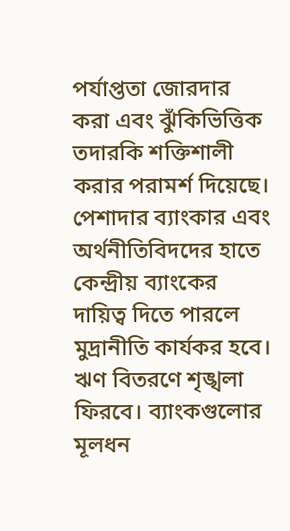পর্যাপ্ততা জোরদার করা এবং ঝুঁকিভিত্তিক তদারকি শক্তিশালী করার পরামর্শ দিয়েছে। পেশাদার ব্যাংকার এবং অর্থনীতিবিদদের হাতে কেন্দ্রীয় ব্যাংকের দায়িত্ব দিতে পারলে মুদ্রানীতি কার্যকর হবে। ঋণ বিতরণে শৃঙ্খলা ফিরবে। ব্যাংকগুলোর মূলধন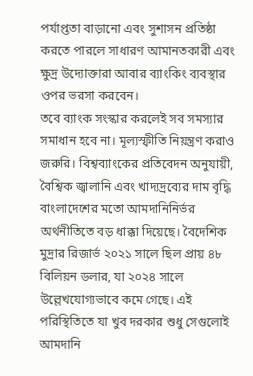পর্যাপ্ততা বাড়ানো এবং সুশাসন প্রতিষ্ঠা করতে পারলে সাধারণ আমানতকারী এবং ক্ষুদ্র উদ্যোক্তারা আবার ব্যাংকিং ব্যবস্থার ওপর ভরসা করবেন।
তবে ব্যাংক সংস্কার করলেই সব সমস্যার সমাধান হবে না। মূল্যস্ফীতি নিয়ন্ত্রণ করাও জরুরি। বিশ্বব্যাংকের প্রতিবেদন অনুযায়ী, বৈশ্বিক জ্বালানি এবং খাদ্যদ্রব্যের দাম বৃদ্ধি বাংলাদেশের মতো আমদানিনির্ভর অর্থনীতিতে বড় ধাক্কা দিয়েছে। বৈদেশিক মুদ্রার রিজার্ভ ২০২১ সালে ছিল প্রায় ৪৮ বিলিয়ন ডলার, যা ২০২৪ সালে উল্লেখযোগ্যভাবে কমে গেছে। এই পরিস্থিতিতে যা খুব দরকার শুধু সেগুলোই আমদানি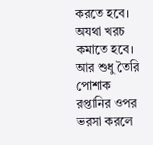করতে হবে। অযথা খরচ কমাতে হবে। আর শুধু তৈরি পোশাক রপ্তানির ওপর ভরসা করলে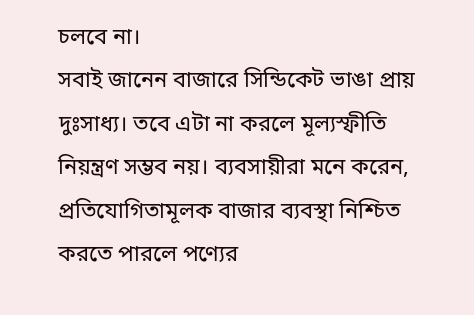চলবে না।
সবাই জানেন বাজারে সিন্ডিকেট ভাঙা প্রায় দুঃসাধ্য। তবে এটা না করলে মূল্যস্ফীতি নিয়ন্ত্রণ সম্ভব নয়। ব্যবসায়ীরা মনে করেন, প্রতিযোগিতামূলক বাজার ব্যবস্থা নিশ্চিত করতে পারলে পণ্যের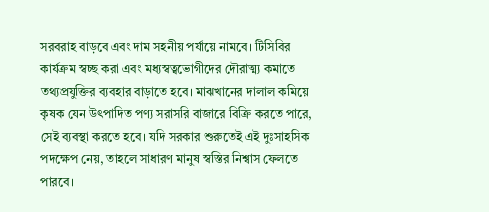সরবরাহ বাড়বে এবং দাম সহনীয় পর্যায়ে নামবে। টিসিবির কার্যক্রম স্বচ্ছ করা এবং মধ্যস্বত্বভোগীদের দৌরাত্ম্য কমাতে তথ্যপ্রযুক্তির ব্যবহার বাড়াতে হবে। মাঝখানের দালাল কমিয়ে কৃষক যেন উৎপাদিত পণ্য সরাসরি বাজারে বিক্রি করতে পারে, সেই ব্যবস্থা করতে হবে। যদি সরকার শুরুতেই এই দুঃসাহসিক পদক্ষেপ নেয়, তাহলে সাধারণ মানুষ স্বস্তির নিশ্বাস ফেলতে পারবে।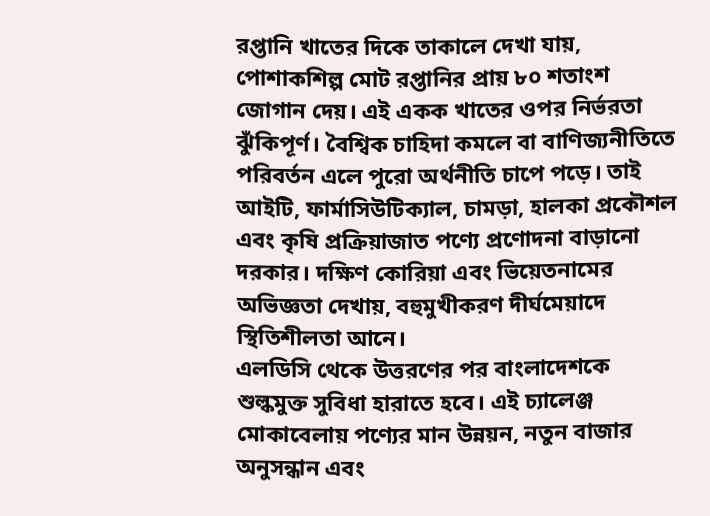রপ্তানি খাতের দিকে তাকালে দেখা যায়, পোশাকশিল্প মোট রপ্তানির প্রায় ৮০ শতাংশ জোগান দেয়। এই একক খাতের ওপর নির্ভরতা ঝুঁকিপূর্ণ। বৈশ্বিক চাহিদা কমলে বা বাণিজ্যনীতিতে পরিবর্তন এলে পুরো অর্থনীতি চাপে পড়ে। তাই আইটি, ফার্মাসিউটিক্যাল, চামড়া, হালকা প্রকৌশল এবং কৃষি প্রক্রিয়াজাত পণ্যে প্রণোদনা বাড়ানো দরকার। দক্ষিণ কোরিয়া এবং ভিয়েতনামের অভিজ্ঞতা দেখায়, বহুমুখীকরণ দীর্ঘমেয়াদে স্থিতিশীলতা আনে।
এলডিসি থেকে উত্তরণের পর বাংলাদেশকে শুল্কমুক্ত সুবিধা হারাতে হবে। এই চ্যালেঞ্জ মোকাবেলায় পণ্যের মান উন্নয়ন, নতুন বাজার অনুসন্ধান এবং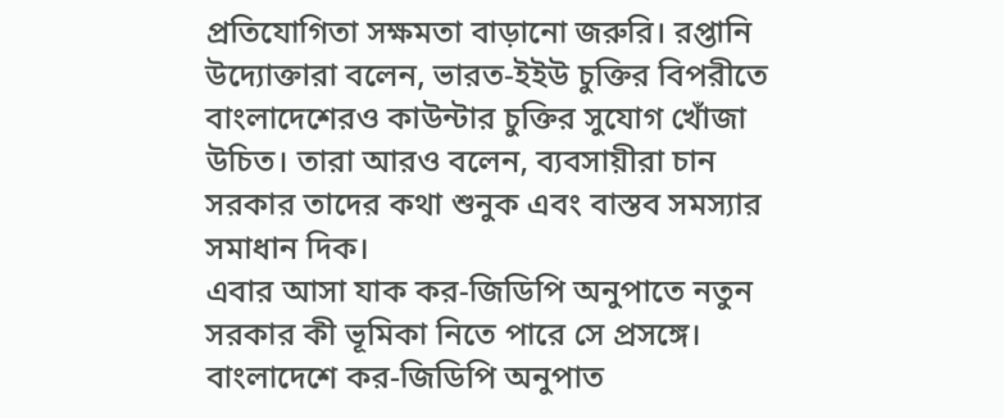প্রতিযোগিতা সক্ষমতা বাড়ানো জরুরি। রপ্তানি উদ্যোক্তারা বলেন, ভারত-ইইউ চুক্তির বিপরীতে বাংলাদেশেরও কাউন্টার চুক্তির সুযোগ খোঁজা উচিত। তারা আরও বলেন, ব্যবসায়ীরা চান সরকার তাদের কথা শুনুক এবং বাস্তব সমস্যার সমাধান দিক।
এবার আসা যাক কর-জিডিপি অনুপাতে নতুন সরকার কী ভূমিকা নিতে পারে সে প্রসঙ্গে। বাংলাদেশে কর-জিডিপি অনুপাত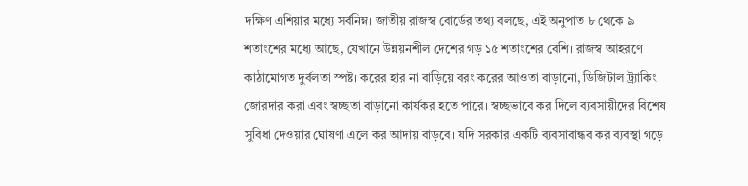দক্ষিণ এশিয়ার মধ্যে সর্বনিম্ন। জাতীয় রাজস্ব বোর্ডের তথ্য বলছে, এই অনুপাত ৮ থেকে ৯ শতাংশের মধ্যে আছে, যেখানে উন্নয়নশীল দেশের গড় ১৫ শতাংশের বেশি। রাজস্ব আহরণে কাঠামোগত দুর্বলতা স্পষ্ট। করের হার না বাড়িয়ে বরং করের আওতা বাড়ানো, ডিজিটাল ট্র্যাকিং জোরদার করা এবং স্বচ্ছতা বাড়ানো কার্যকর হতে পারে। স্বচ্ছভাবে কর দিলে ব্যবসায়ীদের বিশেষ সুবিধা দেওয়ার ঘোষণা এলে কর আদায় বাড়বে। যদি সরকার একটি ব্যবসাবান্ধব কর ব্যবস্থা গড়ে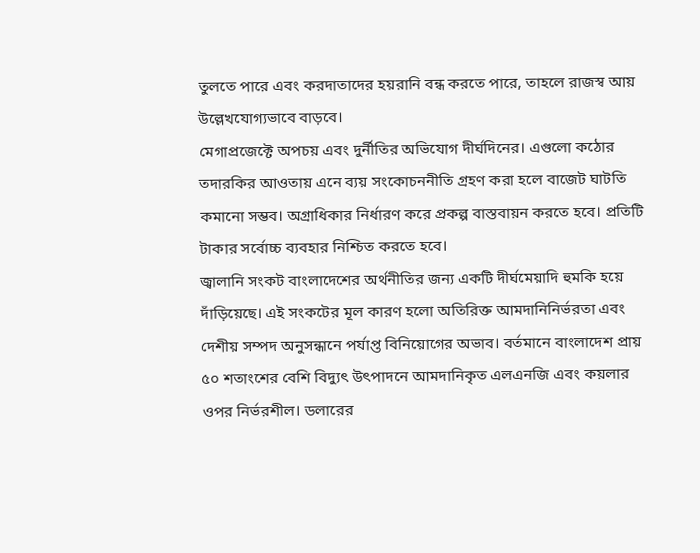তুলতে পারে এবং করদাতাদের হয়রানি বন্ধ করতে পারে, তাহলে রাজস্ব আয় উল্লেখযোগ্যভাবে বাড়বে।
মেগাপ্রজেক্টে অপচয় এবং দুর্নীতির অভিযোগ দীর্ঘদিনের। এগুলো কঠোর তদারকির আওতায় এনে ব্যয় সংকোচননীতি গ্রহণ করা হলে বাজেট ঘাটতি কমানো সম্ভব। অগ্রাধিকার নির্ধারণ করে প্রকল্প বাস্তবায়ন করতে হবে। প্রতিটি টাকার সর্বোচ্চ ব্যবহার নিশ্চিত করতে হবে।
জ্বালানি সংকট বাংলাদেশের অর্থনীতির জন্য একটি দীর্ঘমেয়াদি হুমকি হয়ে দাঁড়িয়েছে। এই সংকটের মূল কারণ হলো অতিরিক্ত আমদানিনির্ভরতা এবং দেশীয় সম্পদ অনুসন্ধানে পর্যাপ্ত বিনিয়োগের অভাব। বর্তমানে বাংলাদেশ প্রায় ৫০ শতাংশের বেশি বিদ্যুৎ উৎপাদনে আমদানিকৃত এলএনজি এবং কয়লার ওপর নির্ভরশীল। ডলারের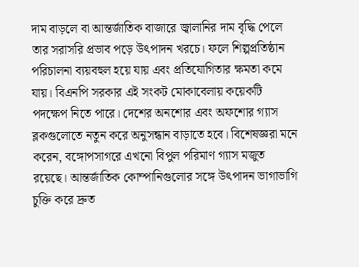দাম বাড়লে বা আন্তর্জাতিক বাজারে জ্বালানির দাম বৃদ্ধি পেলে তার সরাসরি প্রভাব পড়ে উৎপাদন খরচে। ফলে শিল্পপ্রতিষ্ঠান পরিচালনা ব্যয়বহুল হয়ে যায় এবং প্রতিযোগিতার ক্ষমতা কমে যায়। বিএনপি সরকার এই সংকট মোকাবেলায় কয়েকটি পদক্ষেপ নিতে পারে। দেশের অনশোর এবং অফশোর গ্যাস ব্লকগুলোতে নতুন করে অনুসন্ধান বাড়াতে হবে। বিশেষজ্ঞরা মনে করেন, বঙ্গোপসাগরে এখনো বিপুল পরিমাণ গ্যাস মজুত রয়েছে। আন্তর্জাতিক কোম্পানিগুলোর সঙ্গে উৎপাদন ভাগাভাগি চুক্তি করে দ্রুত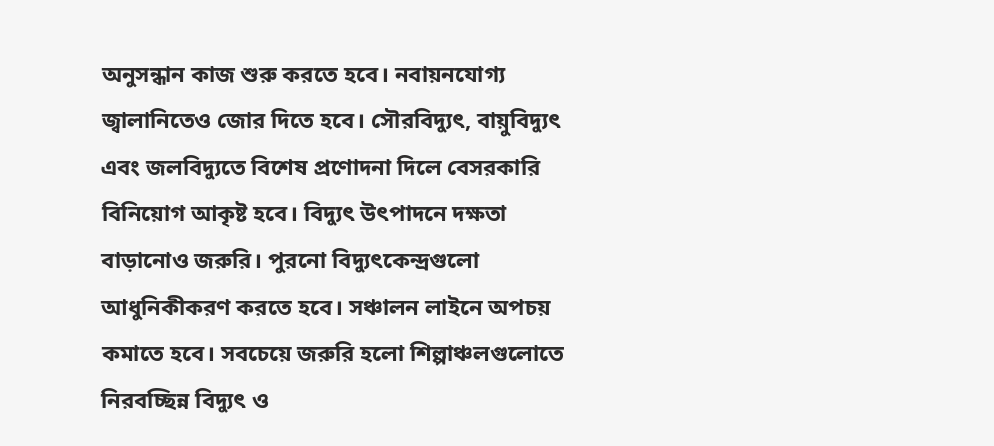অনুসন্ধান কাজ শুরু করতে হবে। নবায়নযোগ্য জ্বালানিতেও জোর দিতে হবে। সৌরবিদ্যুৎ, বায়ুবিদ্যুৎ এবং জলবিদ্যুতে বিশেষ প্রণোদনা দিলে বেসরকারি বিনিয়োগ আকৃষ্ট হবে। বিদ্যুৎ উৎপাদনে দক্ষতা বাড়ানোও জরুরি। পুরনো বিদ্যুৎকেন্দ্রগুলো আধুনিকীকরণ করতে হবে। সঞ্চালন লাইনে অপচয় কমাতে হবে। সবচেয়ে জরুরি হলো শিল্পাঞ্চলগুলোতে নিরবচ্ছিন্ন বিদ্যুৎ ও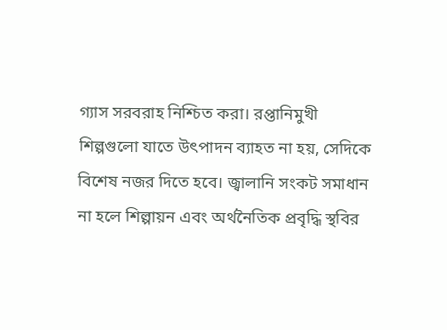গ্যাস সরবরাহ নিশ্চিত করা। রপ্তানিমুখী শিল্পগুলো যাতে উৎপাদন ব্যাহত না হয়, সেদিকে বিশেষ নজর দিতে হবে। জ্বালানি সংকট সমাধান না হলে শিল্পায়ন এবং অর্থনৈতিক প্রবৃদ্ধি স্থবির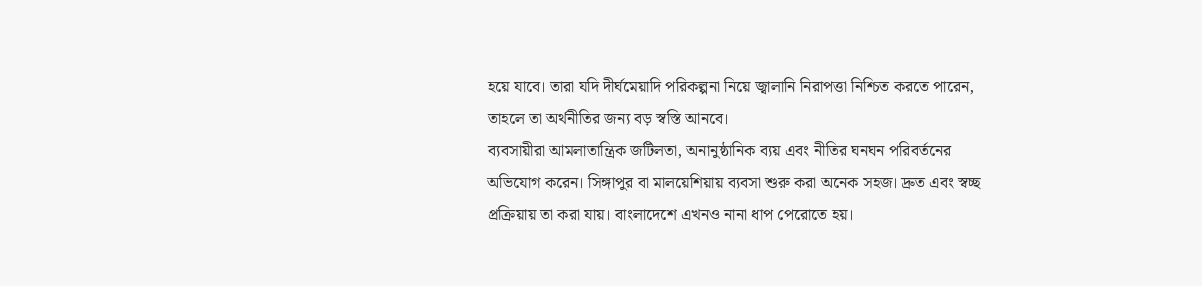হয়ে যাবে। তারা যদি দীর্ঘমেয়াদি পরিকল্পনা নিয়ে জ্বালানি নিরাপত্তা নিশ্চিত করতে পারেন, তাহলে তা অর্থনীতির জন্য বড় স্বস্তি আনবে।
ব্যবসায়ীরা আমলাতান্ত্রিক জটিলতা, অনানুষ্ঠানিক ব্যয় এবং নীতির ঘনঘন পরিবর্তনের অভিযোগ করেন। সিঙ্গাপুর বা মালয়েশিয়ায় ব্যবসা শুরু করা অনেক সহজ। দ্রুত এবং স্বচ্ছ প্রক্রিয়ায় তা করা যায়। বাংলাদেশে এখনও নানা ধাপ পেরোতে হয়।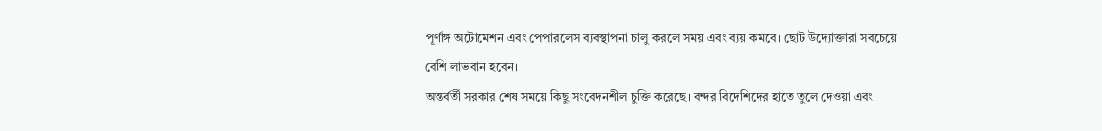পূর্ণাঙ্গ অটোমেশন এবং পেপারলেস ব্যবস্থাপনা চালু করলে সময় এবং ব্যয় কমবে। ছোট উদ্যোক্তারা সবচেয়ে বেশি লাভবান হবেন।
অন্তর্বর্তী সরকার শেষ সময়ে কিছু সংবেদনশীল চুক্তি করেছে। বন্দর বিদেশিদের হাতে তুলে দেওয়া এবং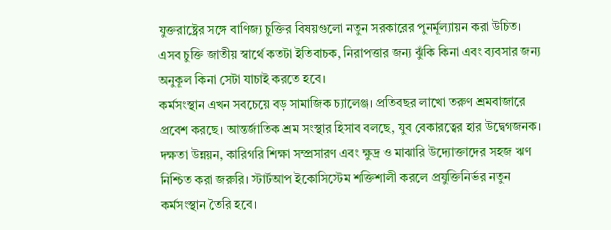যুক্তরাষ্ট্রের সঙ্গে বাণিজ্য চুক্তির বিষয়গুলো নতুন সরকারের পুনর্মূল্যায়ন করা উচিত। এসব চুক্তি জাতীয় স্বার্থে কতটা ইতিবাচক, নিরাপত্তার জন্য ঝুঁকি কিনা এবং ব্যবসার জন্য অনুকূল কিনা সেটা যাচাই করতে হবে।
কর্মসংস্থান এখন সবচেয়ে বড় সামাজিক চ্যালেঞ্জ। প্রতিবছর লাখো তরুণ শ্রমবাজারে প্রবেশ করছে। আন্তর্জাতিক শ্রম সংস্থার হিসাব বলছে, যুব বেকারত্বের হার উদ্বেগজনক। দক্ষতা উন্নয়ন, কারিগরি শিক্ষা সম্প্রসারণ এবং ক্ষুদ্র ও মাঝারি উদ্যোক্তাদের সহজ ঋণ নিশ্চিত করা জরুরি। স্টার্টআপ ইকোসিস্টেম শক্তিশালী করলে প্রযুক্তিনির্ভর নতুন কর্মসংস্থান তৈরি হবে।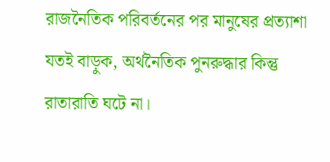রাজনৈতিক পরিবর্তনের পর মানুষের প্রত্যাশা যতই বাড়ুক, অর্থনৈতিক পুনরুদ্ধার কিন্তু রাতারাতি ঘটে না।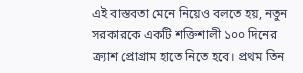এই বাস্তবতা মেনে নিয়েও বলতে হয়, নতুন সরকারকে একটি শক্তিশালী ১০০ দিনের ক্র্যাশ প্রোগ্রাম হাতে নিতে হবে। প্রথম তিন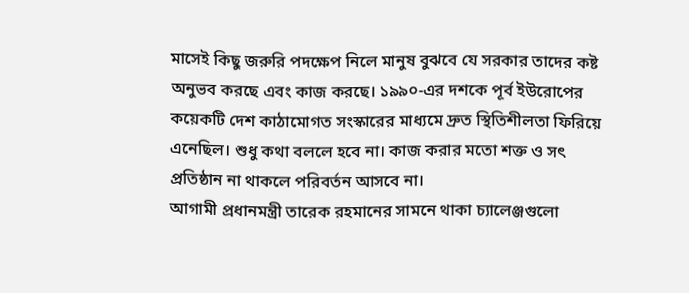মাসেই কিছু জরুরি পদক্ষেপ নিলে মানুষ বুঝবে যে সরকার তাদের কষ্ট অনুভব করছে এবং কাজ করছে। ১৯৯০-এর দশকে পূর্ব ইউরোপের কয়েকটি দেশ কাঠামোগত সংস্কারের মাধ্যমে দ্রুত স্থিতিশীলতা ফিরিয়ে এনেছিল। শুধু কথা বললে হবে না। কাজ করার মতো শক্ত ও সৎ প্রতিষ্ঠান না থাকলে পরিবর্তন আসবে না।
আগামী প্রধানমন্ত্রী তারেক রহমানের সামনে থাকা চ্যালেঞ্জগুলো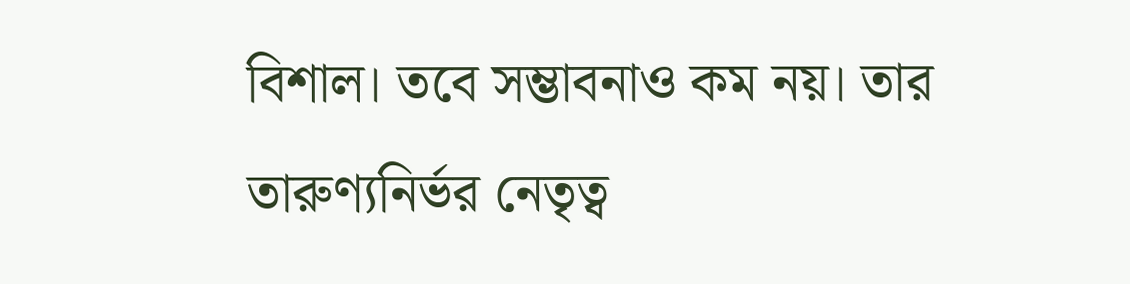বিশাল। তবে সম্ভাবনাও কম নয়। তার তারুণ্যনির্ভর নেতৃত্ব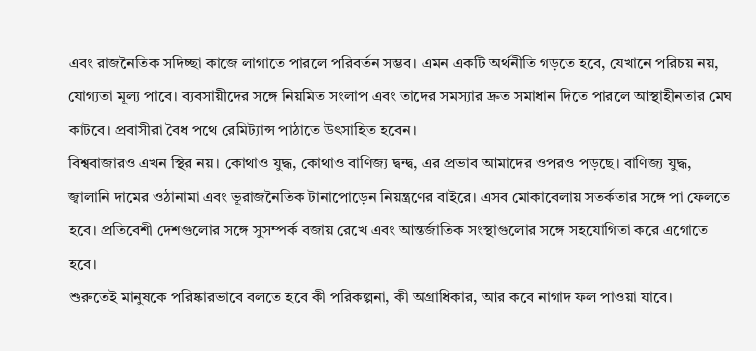এবং রাজনৈতিক সদিচ্ছা কাজে লাগাতে পারলে পরিবর্তন সম্ভব। এমন একটি অর্থনীতি গড়তে হবে, যেখানে পরিচয় নয়, যোগ্যতা মূল্য পাবে। ব্যবসায়ীদের সঙ্গে নিয়মিত সংলাপ এবং তাদের সমস্যার দ্রুত সমাধান দিতে পারলে আস্থাহীনতার মেঘ কাটবে। প্রবাসীরা বৈধ পথে রেমিট্যান্স পাঠাতে উৎসাহিত হবেন।
বিশ্ববাজারও এখন স্থির নয়। কোথাও যুদ্ধ, কোথাও বাণিজ্য দ্বন্দ্ব, এর প্রভাব আমাদের ওপরও পড়ছে। বাণিজ্য যুদ্ধ, জ্বালানি দামের ওঠানামা এবং ভূরাজনৈতিক টানাপোড়েন নিয়ন্ত্রণের বাইরে। এসব মোকাবেলায় সতর্কতার সঙ্গে পা ফেলতে হবে। প্রতিবেশী দেশগুলোর সঙ্গে সুসম্পর্ক বজায় রেখে এবং আন্তর্জাতিক সংস্থাগুলোর সঙ্গে সহযোগিতা করে এগোতে হবে।
শুরুতেই মানুষকে পরিষ্কারভাবে বলতে হবে কী পরিকল্পনা, কী অগ্রাধিকার, আর কবে নাগাদ ফল পাওয়া যাবে।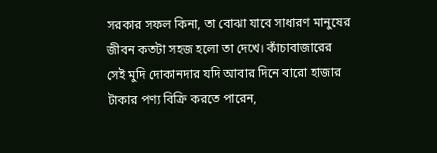সরকার সফল কিনা, তা বোঝা যাবে সাধারণ মানুষের জীবন কতটা সহজ হলো তা দেখে। কাঁচাবাজারের সেই মুদি দোকানদার যদি আবার দিনে বারো হাজার টাকার পণ্য বিক্রি করতে পারেন,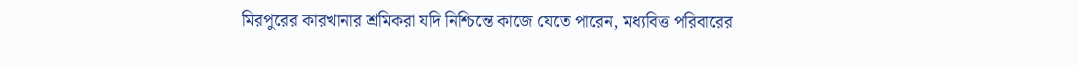মিরপুরের কারখানার শ্রমিকরা যদি নিশ্চিন্তে কাজে যেতে পারেন, মধ্যবিত্ত পরিবারের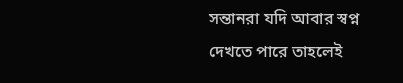সন্তানরা যদি আবার স্বপ্ন দেখতে পারে তাহলেই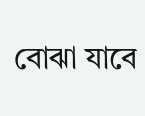বোঝা যাবে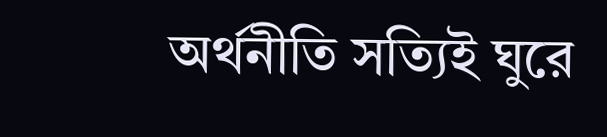অর্থনীতি সত্যিই ঘুরে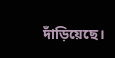দাঁড়িয়েছে।